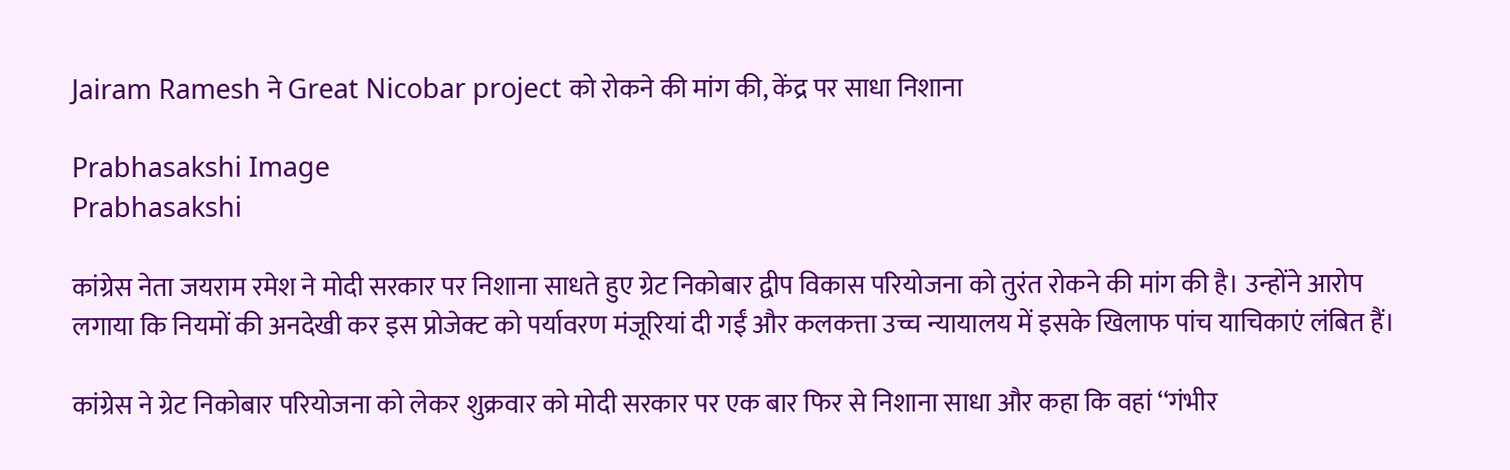Jairam Ramesh ने Great Nicobar project को रोकने की मांग की, केंद्र पर साधा निशाना

Prabhasakshi Image
Prabhasakshi

कांग्रेस नेता जयराम रमेश ने मोदी सरकार पर निशाना साधते हुए ग्रेट निकोबार द्वीप विकास परियोजना को तुरंत रोकने की मांग की है। उन्होंने आरोप लगाया कि नियमों की अनदेखी कर इस प्रोजेक्ट को पर्यावरण मंजूरियां दी गईं और कलकत्ता उच्च न्यायालय में इसके खिलाफ पांच याचिकाएं लंबित हैं।

कांग्रेस ने ग्रेट निकोबार परियोजना को लेकर शुक्रवार को मोदी सरकार पर एक बार फिर से निशाना साधा और कहा कि वहां ‘‘गंभीर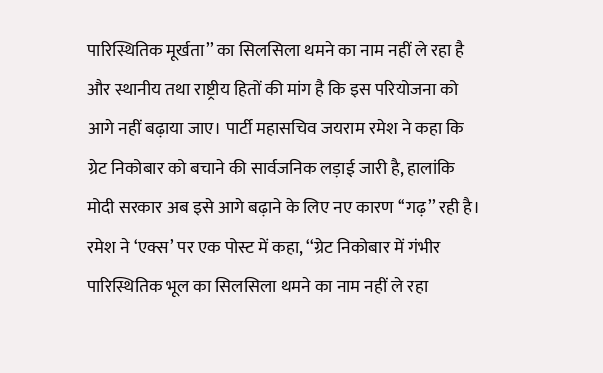पारिस्थितिक मूर्खता’’ का सिलसिला थमने का नाम नहीं ले रहा है और स्थानीय तथा राष्ट्रीय हितों की मांग है कि इस परियोजना को आगे नहीं बढ़ाया जाए। पार्टी महासचिव जयराम रमेश ने कहा कि ग्रेट निकोबार को बचाने की सार्वजनिक लड़ाई जारी है, हालांकि मोदी सरकार अब इसे आगे बढ़ाने के लिए नए कारण ‘‘गढ़’’ रही है। रमेश ने ‘एक्स’ पर एक पोस्ट में कहा, ‘‘ग्रेट निकोबार में गंभीर पारिस्थितिक भूल का सिलसिला थमने का नाम नहीं ले रहा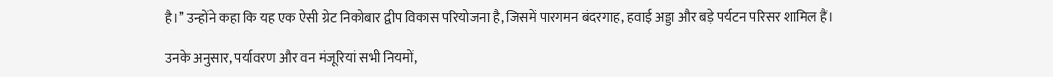है।’’ उन्होंने कहा कि यह एक ऐसी ग्रेट निकोबार द्वीप विकास परियोजना है, जिसमें पारगमन बंदरगाह, हवाई अड्डा और बड़े पर्यटन परिसर शामिल हैं।

उनके अनुसार, पर्यावरण और वन मंजूरियां सभी नियमों,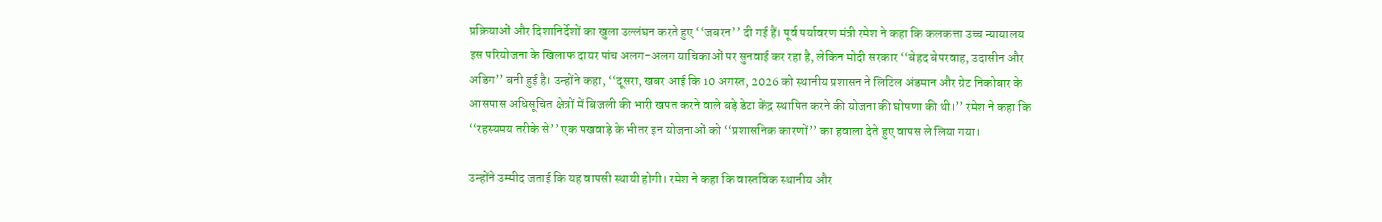प्रक्रियाओं और दिशानिर्देशों का खुला उल्लंघन करते हुए ‘‘जबरन’’ दी गई हैं। पूर्व पर्यावरण मंत्री रमेश ने कहा कि कलकत्ता उच्च न्यायालय इस परियोजना के खिलाफ दायर पांच अलग-अलग याचिकाओं पर सुनवाई कर रहा है, लेकिन मोदी सरकार ‘‘बेहद बेपरवाह, उदासीन और अडिग’’ बनी हुई है। उन्होंने कहा, ‘‘दूसरा, खबर आई कि 10 अगस्त, 2026 को स्थानीय प्रशासन ने लिटिल अंडमान और ग्रेट निकोबार के आसपास अधिसूचित क्षेत्रों में बिजली की भारी खपत करने वाले बड़े डेटा केंद्र स्थापित करने की योजना की घोषणा की थी।’’ रमेश ने कहा कि ‘‘रहस्यमय तरीके से’’ एक पखवाड़े के भीतर इन योजनाओं को ‘‘प्रशासनिक कारणों’’ का हवाला देते हुए वापस ले लिया गया।

उन्होंने उम्मीद जताई कि यह वापसी स्थायी होगी। रमेश ने कहा कि वास्तविक स्थानीय और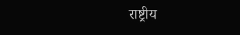राष्ट्रीय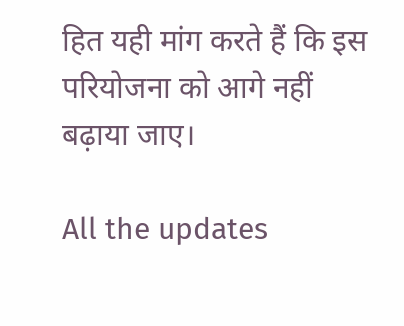हित यही मांग करते हैं कि इस परियोजना को आगे नहीं बढ़ाया जाए।

All the updates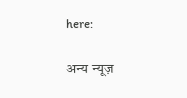here:

अन्य न्यूज़